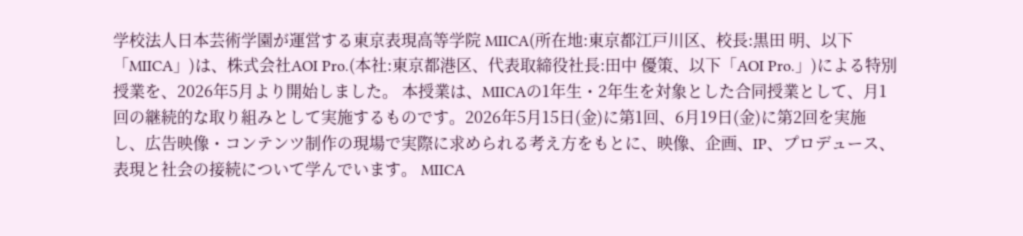学校法人日本芸術学園が運営する東京表現高等学院 MIICA(所在地:東京都江戸川区、校長:黒田 明、以下「MIICA」)は、株式会社AOI Pro.(本社:東京都港区、代表取締役社長:田中 優策、以下「AOI Pro.」)による特別授業を、2026年5月より開始しました。 本授業は、MIICAの1年生・2年生を対象とした合同授業として、月1回の継続的な取り組みとして実施するものです。2026年5月15日(金)に第1回、6月19日(金)に第2回を実施し、広告映像・コンテンツ制作の現場で実際に求められる考え方をもとに、映像、企画、IP、プロデュース、表現と社会の接続について学んでいます。 MIICA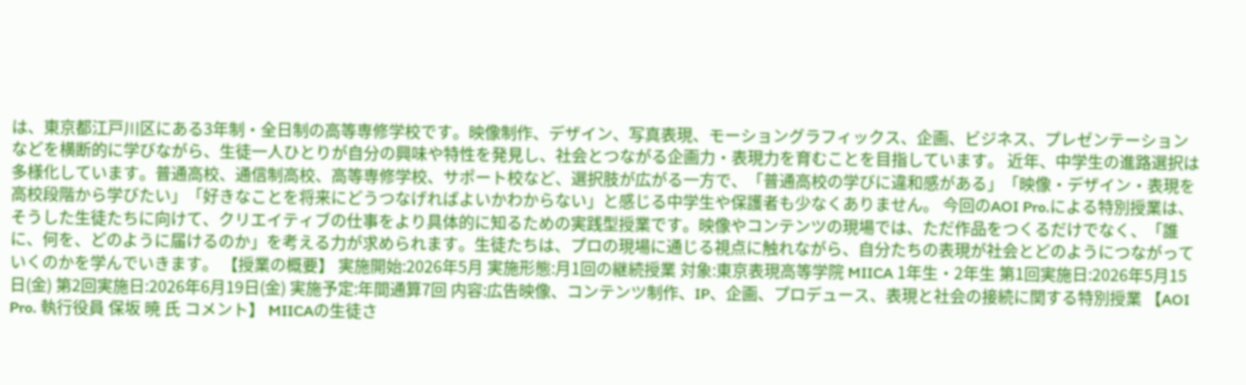は、東京都江戸川区にある3年制・全日制の高等専修学校です。映像制作、デザイン、写真表現、モーショングラフィックス、企画、ビジネス、プレゼンテーションなどを横断的に学びながら、生徒一人ひとりが自分の興味や特性を発見し、社会とつながる企画力・表現力を育むことを目指しています。 近年、中学生の進路選択は多様化しています。普通高校、通信制高校、高等専修学校、サポート校など、選択肢が広がる一方で、「普通高校の学びに違和感がある」「映像・デザイン・表現を高校段階から学びたい」「好きなことを将来にどうつなげればよいかわからない」と感じる中学生や保護者も少なくありません。 今回のAOI Pro.による特別授業は、そうした生徒たちに向けて、クリエイティブの仕事をより具体的に知るための実践型授業です。映像やコンテンツの現場では、ただ作品をつくるだけでなく、「誰に、何を、どのように届けるのか」を考える力が求められます。生徒たちは、プロの現場に通じる視点に触れながら、自分たちの表現が社会とどのようにつながっていくのかを学んでいきます。 【授業の概要】 実施開始:2026年5月 実施形態:月1回の継続授業 対象:東京表現高等学院 MIICA 1年生・2年生 第1回実施日:2026年5月15日(金) 第2回実施日:2026年6月19日(金) 実施予定:年間通算7回 内容:広告映像、コンテンツ制作、IP、企画、プロデュース、表現と社会の接続に関する特別授業 【AOI Pro. 執行役員 保坂 暁 氏 コメント】 MIICAの生徒さ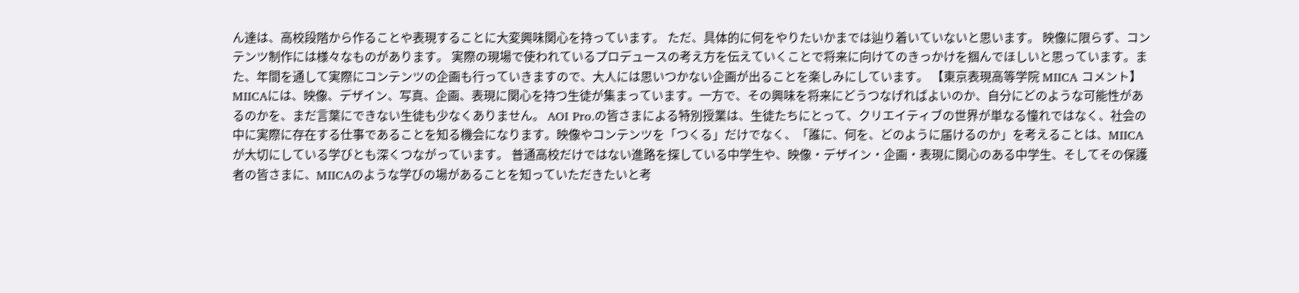ん達は、高校段階から作ることや表現することに大変興味関心を持っています。 ただ、具体的に何をやりたいかまでは辿り着いていないと思います。 映像に限らず、コンテンツ制作には様々なものがあります。 実際の現場で使われているプロデュースの考え方を伝えていくことで将来に向けてのきっかけを掴んでほしいと思っています。また、年間を通して実際にコンテンツの企画も行っていきますので、大人には思いつかない企画が出ることを楽しみにしています。 【東京表現高等学院 MIICA コメント】 MIICAには、映像、デザイン、写真、企画、表現に関心を持つ生徒が集まっています。一方で、その興味を将来にどうつなげればよいのか、自分にどのような可能性があるのかを、まだ言葉にできない生徒も少なくありません。 AOI Pro.の皆さまによる特別授業は、生徒たちにとって、クリエイティブの世界が単なる憧れではなく、社会の中に実際に存在する仕事であることを知る機会になります。映像やコンテンツを「つくる」だけでなく、「誰に、何を、どのように届けるのか」を考えることは、MIICAが大切にしている学びとも深くつながっています。 普通高校だけではない進路を探している中学生や、映像・デザイン・企画・表現に関心のある中学生、そしてその保護者の皆さまに、MIICAのような学びの場があることを知っていただきたいと考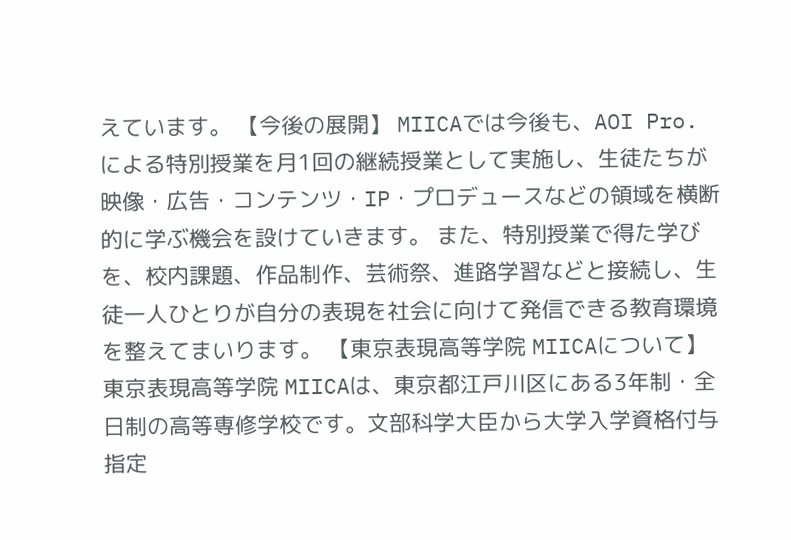えています。 【今後の展開】 MIICAでは今後も、AOI Pro.による特別授業を月1回の継続授業として実施し、生徒たちが映像・広告・コンテンツ・IP・プロデュースなどの領域を横断的に学ぶ機会を設けていきます。 また、特別授業で得た学びを、校内課題、作品制作、芸術祭、進路学習などと接続し、生徒一人ひとりが自分の表現を社会に向けて発信できる教育環境を整えてまいります。 【東京表現高等学院 MIICAについて】 東京表現高等学院 MIICAは、東京都江戸川区にある3年制・全日制の高等専修学校です。文部科学大臣から大学入学資格付与指定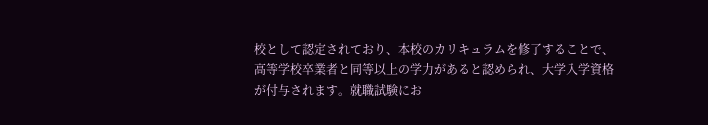校として認定されており、本校のカリキュラムを修了することで、高等学校卒業者と同等以上の学力があると認められ、大学入学資格が付与されます。就職試験にお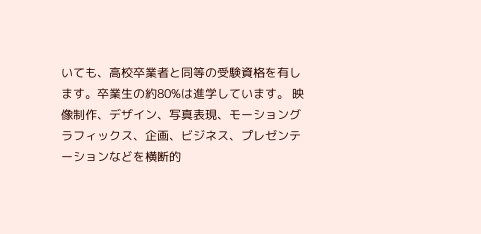いても、高校卒業者と同等の受験資格を有します。卒業生の約80%は進学しています。 映像制作、デザイン、写真表現、モーショングラフィックス、企画、ビジネス、プレゼンテーションなどを横断的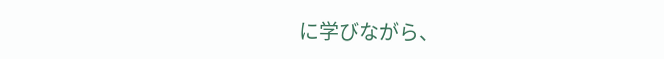に学びながら、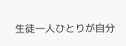生徒一人ひとりが自分